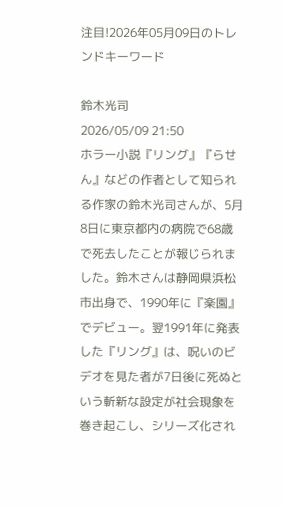注目!2026年05月09日のトレンドキーワード

鈴木光司
2026/05/09 21:50
ホラー小説『リング』『らせん』などの作者として知られる作家の鈴木光司さんが、5月8日に東京都内の病院で68歳で死去したことが報じられました。鈴木さんは静岡県浜松市出身で、1990年に『楽園』でデビュー。翌1991年に発表した『リング』は、呪いのビデオを見た者が7日後に死ぬという斬新な設定が社会現象を巻き起こし、シリーズ化され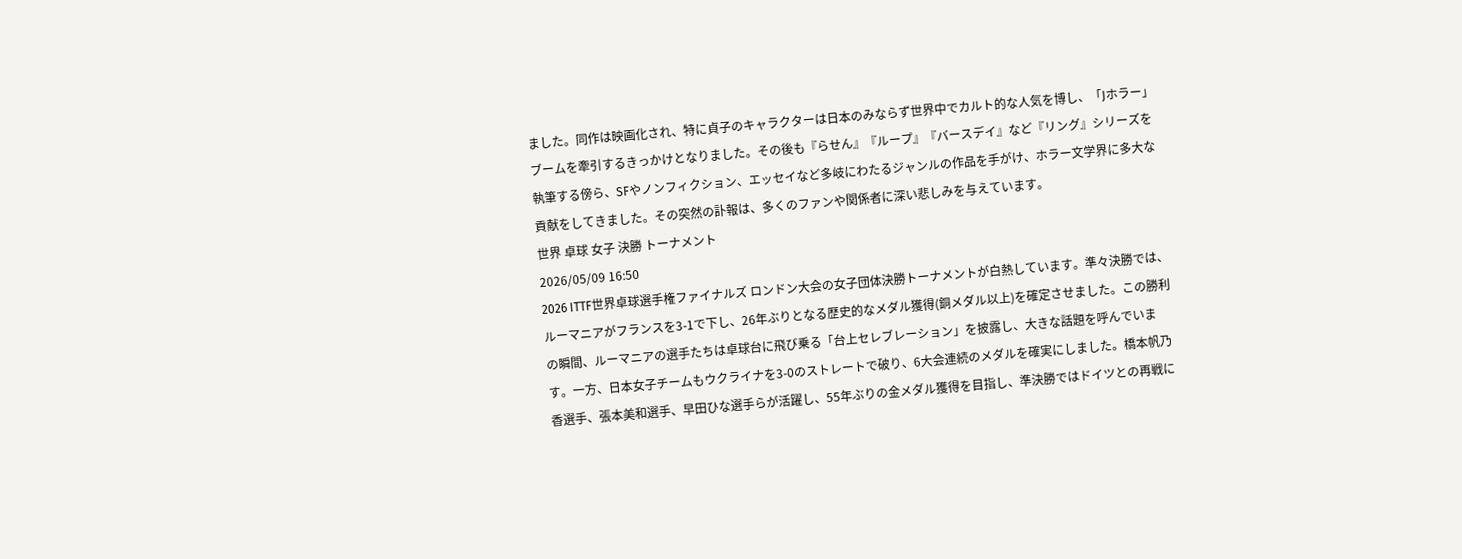ました。同作は映画化され、特に貞子のキャラクターは日本のみならず世界中でカルト的な人気を博し、「Jホラー」ブームを牽引するきっかけとなりました。その後も『らせん』『ループ』『バースデイ』など『リング』シリーズを執筆する傍ら、SFやノンフィクション、エッセイなど多岐にわたるジャンルの作品を手がけ、ホラー文学界に多大な貢献をしてきました。その突然の訃報は、多くのファンや関係者に深い悲しみを与えています。
世界 卓球 女子 決勝 トーナメント
2026/05/09 16:50
2026 ITTF世界卓球選手権ファイナルズ ロンドン大会の女子団体決勝トーナメントが白熱しています。準々決勝では、ルーマニアがフランスを3-1で下し、26年ぶりとなる歴史的なメダル獲得(銅メダル以上)を確定させました。この勝利の瞬間、ルーマニアの選手たちは卓球台に飛び乗る「台上セレブレーション」を披露し、大きな話題を呼んでいます。一方、日本女子チームもウクライナを3-0のストレートで破り、6大会連続のメダルを確実にしました。橋本帆乃香選手、張本美和選手、早田ひな選手らが活躍し、55年ぶりの金メダル獲得を目指し、準決勝ではドイツとの再戦に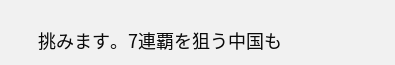挑みます。7連覇を狙う中国も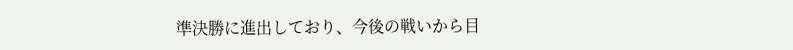準決勝に進出しており、今後の戦いから目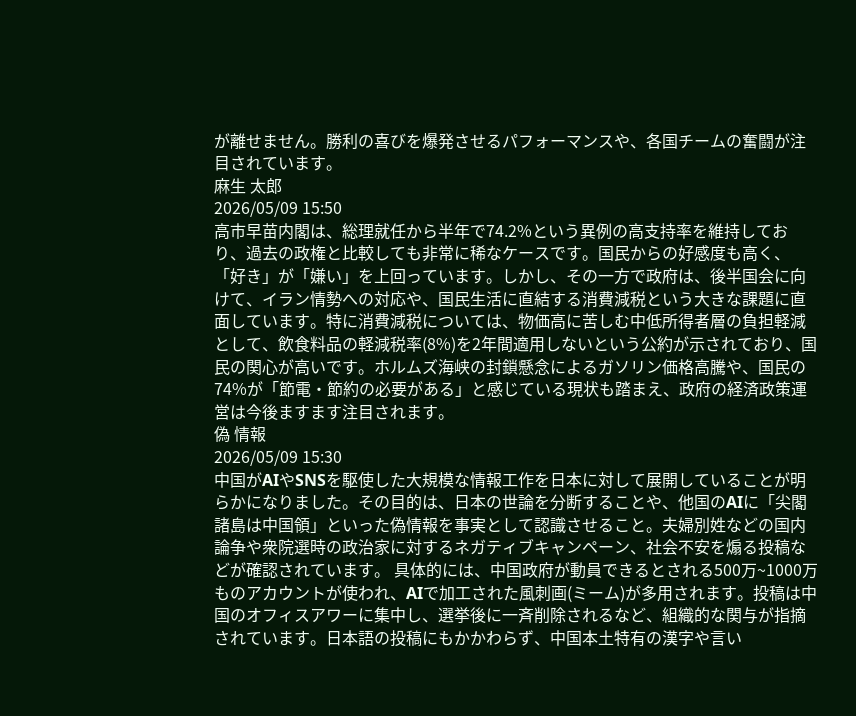が離せません。勝利の喜びを爆発させるパフォーマンスや、各国チームの奮闘が注目されています。
麻生 太郎
2026/05/09 15:50
高市早苗内閣は、総理就任から半年で74.2%という異例の高支持率を維持しており、過去の政権と比較しても非常に稀なケースです。国民からの好感度も高く、「好き」が「嫌い」を上回っています。しかし、その一方で政府は、後半国会に向けて、イラン情勢への対応や、国民生活に直結する消費減税という大きな課題に直面しています。特に消費減税については、物価高に苦しむ中低所得者層の負担軽減として、飲食料品の軽減税率(8%)を2年間適用しないという公約が示されており、国民の関心が高いです。ホルムズ海峡の封鎖懸念によるガソリン価格高騰や、国民の74%が「節電・節約の必要がある」と感じている現状も踏まえ、政府の経済政策運営は今後ますます注目されます。
偽 情報
2026/05/09 15:30
中国がAIやSNSを駆使した大規模な情報工作を日本に対して展開していることが明らかになりました。その目的は、日本の世論を分断することや、他国のAIに「尖閣諸島は中国領」といった偽情報を事実として認識させること。夫婦別姓などの国内論争や衆院選時の政治家に対するネガティブキャンペーン、社会不安を煽る投稿などが確認されています。 具体的には、中国政府が動員できるとされる500万~1000万ものアカウントが使われ、AIで加工された風刺画(ミーム)が多用されます。投稿は中国のオフィスアワーに集中し、選挙後に一斉削除されるなど、組織的な関与が指摘されています。日本語の投稿にもかかわらず、中国本土特有の漢字や言い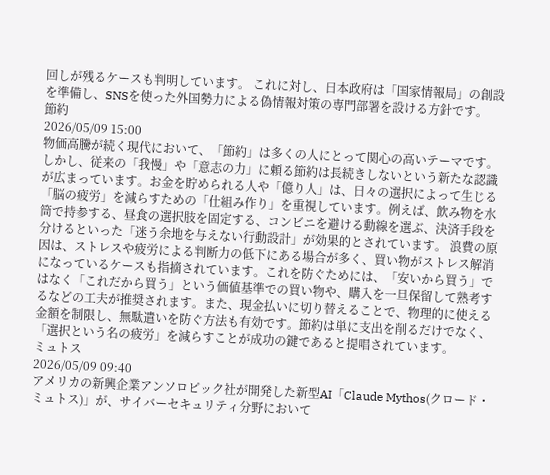回しが残るケースも判明しています。 これに対し、日本政府は「国家情報局」の創設を準備し、SNSを使った外国勢力による偽情報対策の専門部署を設ける方針です。
節約
2026/05/09 15:00
物価高騰が続く現代において、「節約」は多くの人にとって関心の高いテーマです。しかし、従来の「我慢」や「意志の力」に頼る節約は長続きしないという新たな認識が広まっています。お金を貯められる人や「億り人」は、日々の選択によって生じる「脳の疲労」を減らすための「仕組み作り」を重視しています。例えば、飲み物を水筒で持参する、昼食の選択肢を固定する、コンビニを避ける動線を選ぶ、決済手段を分けるといった「迷う余地を与えない行動設計」が効果的とされています。 浪費の原因は、ストレスや疲労による判断力の低下にある場合が多く、買い物がストレス解消になっているケースも指摘されています。これを防ぐためには、「安いから買う」ではなく「これだから買う」という価値基準での買い物や、購入を一旦保留して熟考するなどの工夫が推奨されます。また、現金払いに切り替えることで、物理的に使える金額を制限し、無駄遣いを防ぐ方法も有効です。節約は単に支出を削るだけでなく、「選択という名の疲労」を減らすことが成功の鍵であると提唱されています。
ミュトス
2026/05/09 09:40
アメリカの新興企業アンソロピック社が開発した新型AI「Claude Mythos(クロード・ミュトス)」が、サイバーセキュリティ分野において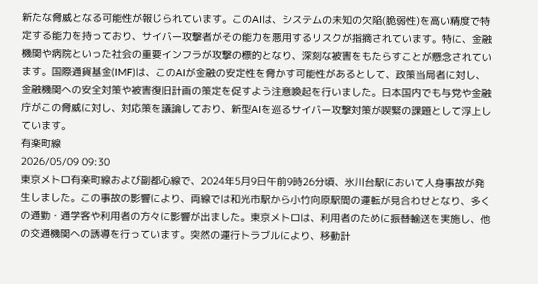新たな脅威となる可能性が報じられています。このAIは、システムの未知の欠陥(脆弱性)を高い精度で特定する能力を持っており、サイバー攻撃者がその能力を悪用するリスクが指摘されています。特に、金融機関や病院といった社会の重要インフラが攻撃の標的となり、深刻な被害をもたらすことが懸念されています。国際通貨基金(IMF)は、このAIが金融の安定性を脅かす可能性があるとして、政策当局者に対し、金融機関への安全対策や被害復旧計画の策定を促すよう注意喚起を行いました。日本国内でも与党や金融庁がこの脅威に対し、対応策を議論しており、新型AIを巡るサイバー攻撃対策が喫緊の課題として浮上しています。
有楽町線
2026/05/09 09:30
東京メトロ有楽町線および副都心線で、2024年5月9日午前9時26分頃、氷川台駅において人身事故が発生しました。この事故の影響により、両線では和光市駅から小竹向原駅間の運転が見合わせとなり、多くの通勤・通学客や利用者の方々に影響が出ました。東京メトロは、利用者のために振替輸送を実施し、他の交通機関への誘導を行っています。突然の運行トラブルにより、移動計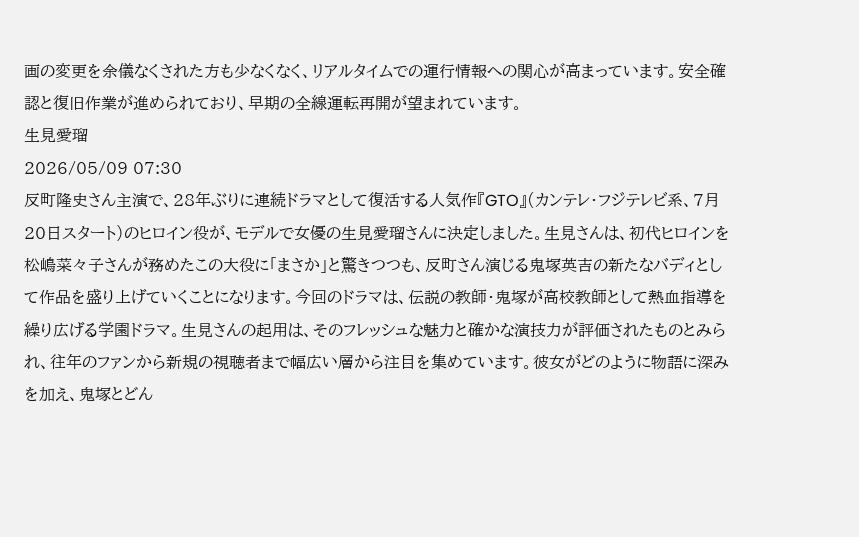画の変更を余儀なくされた方も少なくなく、リアルタイムでの運行情報への関心が高まっています。安全確認と復旧作業が進められており、早期の全線運転再開が望まれています。
生見愛瑠
2026/05/09 07:30
反町隆史さん主演で、28年ぶりに連続ドラマとして復活する人気作『GTO』(カンテレ・フジテレビ系、7月20日スタート)のヒロイン役が、モデルで女優の生見愛瑠さんに決定しました。生見さんは、初代ヒロインを松嶋菜々子さんが務めたこの大役に「まさか」と驚きつつも、反町さん演じる鬼塚英吉の新たなバディとして作品を盛り上げていくことになります。今回のドラマは、伝説の教師・鬼塚が高校教師として熱血指導を繰り広げる学園ドラマ。生見さんの起用は、そのフレッシュな魅力と確かな演技力が評価されたものとみられ、往年のファンから新規の視聴者まで幅広い層から注目を集めています。彼女がどのように物語に深みを加え、鬼塚とどん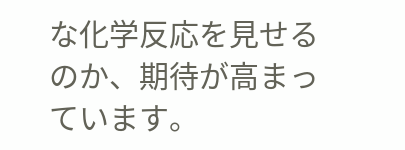な化学反応を見せるのか、期待が高まっています。